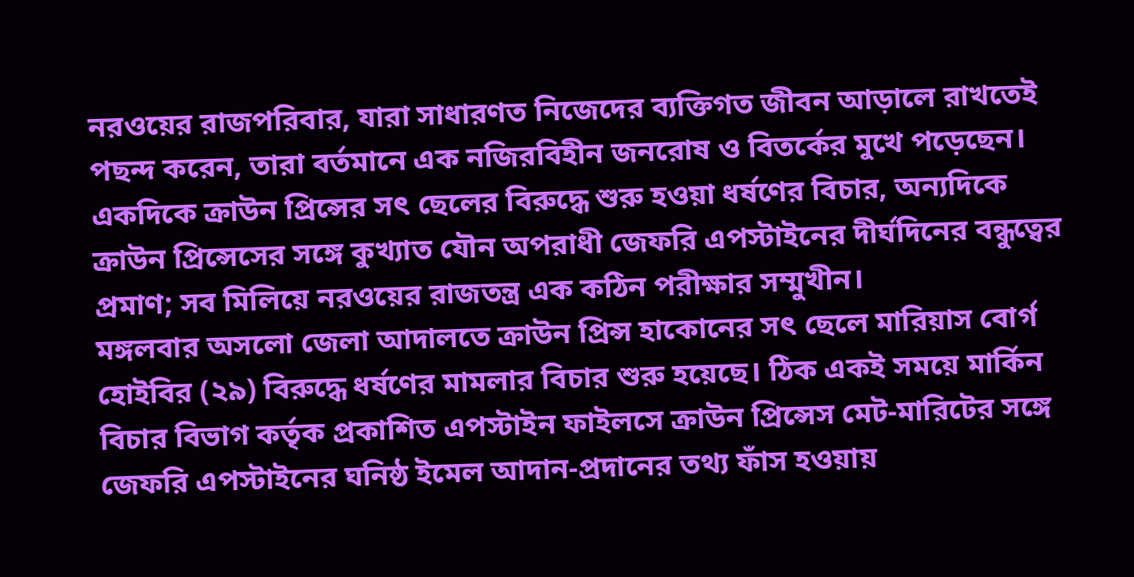নরওয়ের রাজপরিবার, যারা সাধারণত নিজেদের ব্যক্তিগত জীবন আড়ালে রাখতেই পছন্দ করেন, তারা বর্তমানে এক নজিরবিহীন জনরোষ ও বিতর্কের মুখে পড়েছেন। একদিকে ক্রাউন প্রিন্সের সৎ ছেলের বিরুদ্ধে শুরু হওয়া ধর্ষণের বিচার, অন্যদিকে ক্রাউন প্রিন্সেসের সঙ্গে কুখ্যাত যৌন অপরাধী জেফরি এপস্টাইনের দীর্ঘদিনের বন্ধুত্বের প্রমাণ; সব মিলিয়ে নরওয়ের রাজতন্ত্র এক কঠিন পরীক্ষার সম্মুখীন।
মঙ্গলবার অসলো জেলা আদালতে ক্রাউন প্রিন্স হাকোনের সৎ ছেলে মারিয়াস বোর্গ হোইবির (২৯) বিরুদ্ধে ধর্ষণের মামলার বিচার শুরু হয়েছে। ঠিক একই সময়ে মার্কিন বিচার বিভাগ কর্তৃক প্রকাশিত এপস্টাইন ফাইলসে ক্রাউন প্রিন্সেস মেট-মারিটের সঙ্গে জেফরি এপস্টাইনের ঘনিষ্ঠ ইমেল আদান-প্রদানের তথ্য ফাঁস হওয়ায়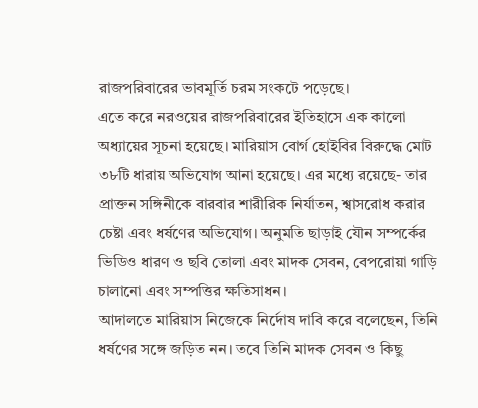রাজপরিবারের ভাবমূর্তি চরম সংকটে পড়েছে।
এতে করে নরওয়ের রাজপরিবারের ইতিহাসে এক কালো অধ্যায়ের সূচনা হয়েছে। মারিয়াস বোর্গ হোইবির বিরুদ্ধে মোট ৩৮টি ধারায় অভিযোগ আনা হয়েছে। এর মধ্যে রয়েছে- তার প্রাক্তন সঙ্গিনীকে বারবার শারীরিক নির্যাতন, শ্বাসরোধ করার চেষ্টা এবং ধর্ষণের অভিযোগ। অনুমতি ছাড়াই যৌন সম্পর্কের ভিডিও ধারণ ও ছবি তোলা এবং মাদক সেবন, বেপরোয়া গাড়ি চালানো এবং সম্পত্তির ক্ষতিসাধন।
আদালতে মারিয়াস নিজেকে নির্দোষ দাবি করে বলেছেন, তিনি ধর্ষণের সঙ্গে জড়িত নন। তবে তিনি মাদক সেবন ও কিছু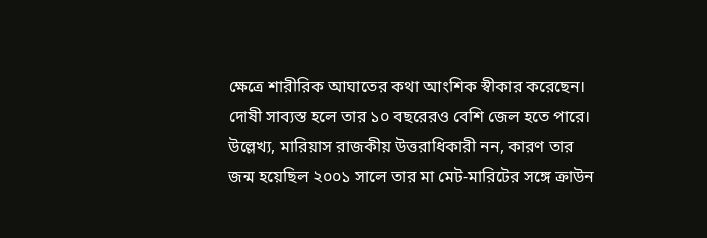ক্ষেত্রে শারীরিক আঘাতের কথা আংশিক স্বীকার করেছেন। দোষী সাব্যস্ত হলে তার ১০ বছরেরও বেশি জেল হতে পারে। উল্লেখ্য, মারিয়াস রাজকীয় উত্তরাধিকারী নন, কারণ তার জন্ম হয়েছিল ২০০১ সালে তার মা মেট-মারিটের সঙ্গে ক্রাউন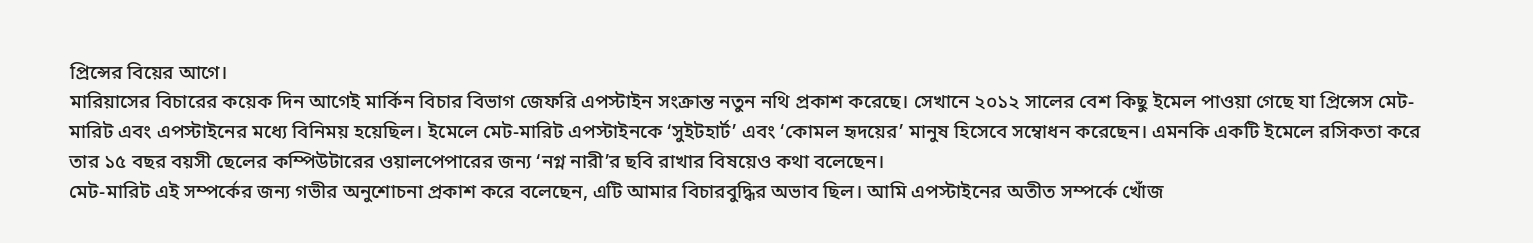প্রিন্সের বিয়ের আগে।
মারিয়াসের বিচারের কয়েক দিন আগেই মার্কিন বিচার বিভাগ জেফরি এপস্টাইন সংক্রান্ত নতুন নথি প্রকাশ করেছে। সেখানে ২০১২ সালের বেশ কিছু ইমেল পাওয়া গেছে যা প্রিন্সেস মেট-মারিট এবং এপস্টাইনের মধ্যে বিনিময় হয়েছিল। ইমেলে মেট-মারিট এপস্টাইনকে ‘সুইটহার্ট’ এবং ‘কোমল হৃদয়ের’ মানুষ হিসেবে সম্বোধন করেছেন। এমনকি একটি ইমেলে রসিকতা করে তার ১৫ বছর বয়সী ছেলের কম্পিউটারের ওয়ালপেপারের জন্য ‘নগ্ন নারী’র ছবি রাখার বিষয়েও কথা বলেছেন।
মেট-মারিট এই সম্পর্কের জন্য গভীর অনুশোচনা প্রকাশ করে বলেছেন, এটি আমার বিচারবুদ্ধির অভাব ছিল। আমি এপস্টাইনের অতীত সম্পর্কে খোঁজ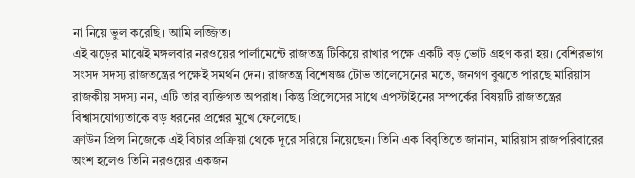না নিয়ে ভুল করেছি। আমি লজ্জিত।
এই ঝড়ের মাঝেই মঙ্গলবার নরওয়ের পার্লামেন্টে রাজতন্ত্র টিকিয়ে রাখার পক্ষে একটি বড় ভোট গ্রহণ করা হয়। বেশিরভাগ সংসদ সদস্য রাজতন্ত্রের পক্ষেই সমর্থন দেন। রাজতন্ত্র বিশেষজ্ঞ টোভ তালেসেনের মতে, জনগণ বুঝতে পারছে মারিয়াস রাজকীয় সদস্য নন, এটি তার ব্যক্তিগত অপরাধ। কিন্তু প্রিন্সেসের সাথে এপস্টাইনের সম্পর্কের বিষয়টি রাজতন্ত্রের বিশ্বাসযোগ্যতাকে বড় ধরনের প্রশ্নের মুখে ফেলেছে।
ক্রাউন প্রিন্স নিজেকে এই বিচার প্রক্রিয়া থেকে দূরে সরিয়ে নিয়েছেন। তিনি এক বিবৃতিতে জানান, মারিয়াস রাজপরিবারের অংশ হলেও তিনি নরওয়ের একজন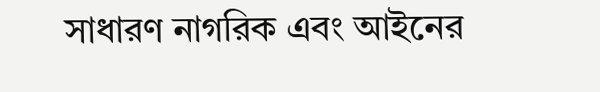সাধারণ নাগরিক এবং আইনের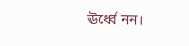ঊর্ধ্বে নন।